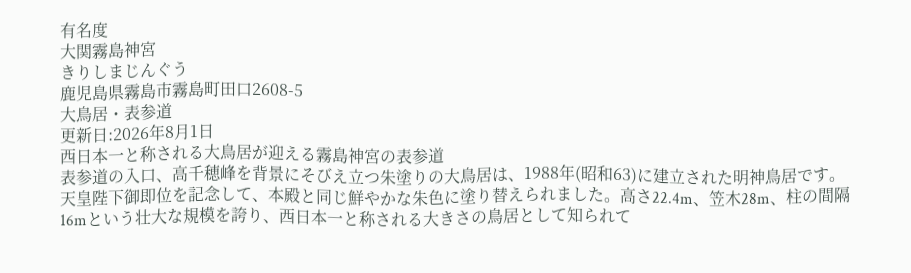有名度
大関霧島神宮
きりしまじんぐう
鹿児島県霧島市霧島町田口2608-5
大鳥居・表参道
更新日:2026年8月1日
西日本一と称される大鳥居が迎える霧島神宮の表参道
表参道の入口、高千穂峰を背景にそびえ立つ朱塗りの大鳥居は、1988年(昭和63)に建立された明神鳥居です。天皇陛下御即位を記念して、本殿と同じ鮮やかな朱色に塗り替えられました。高さ22.4m、笠木28m、柱の間隔16mという壮大な規模を誇り、西日本一と称される大きさの鳥居として知られて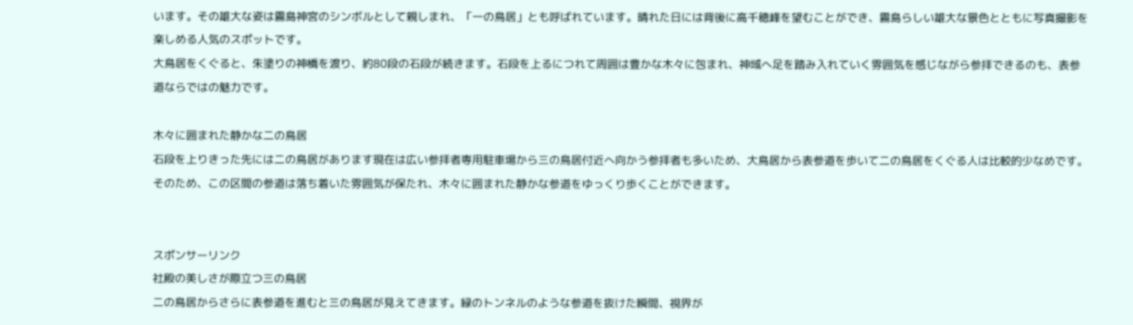います。その雄大な姿は霧島神宮のシンボルとして親しまれ、「一の鳥居」とも呼ばれています。晴れた日には背後に高千穂峰を望むことができ、霧島らしい雄大な景色とともに写真撮影を楽しめる人気のスポットです。
大鳥居をくぐると、朱塗りの神橋を渡り、約80段の石段が続きます。石段を上るにつれて周囲は豊かな木々に包まれ、神域へ足を踏み入れていく雰囲気を感じながら参拝できるのも、表参道ならではの魅力です。

木々に囲まれた静かな二の鳥居
石段を上りきった先には二の鳥居があります現在は広い参拝者専用駐車場から三の鳥居付近へ向かう参拝者も多いため、大鳥居から表参道を歩いて二の鳥居をくぐる人は比較的少なめです。そのため、この区間の参道は落ち着いた雰囲気が保たれ、木々に囲まれた静かな参道をゆっくり歩くことができます。


スポンサーリンク
社殿の美しさが際立つ三の鳥居
二の鳥居からさらに表参道を進むと三の鳥居が見えてきます。緑のトンネルのような参道を抜けた瞬間、視界が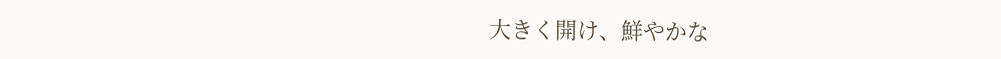大きく開け、鮮やかな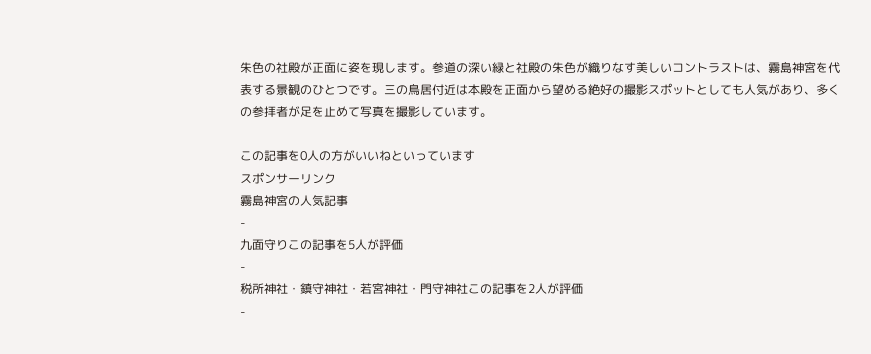朱色の社殿が正面に姿を現します。参道の深い緑と社殿の朱色が織りなす美しいコントラストは、霧島神宮を代表する景観のひとつです。三の鳥居付近は本殿を正面から望める絶好の撮影スポットとしても人気があり、多くの参拝者が足を止めて写真を撮影しています。

この記事を0人の方がいいねといっています
スポンサーリンク
霧島神宮の人気記事
-
九面守りこの記事を5人が評価
-
税所神社・鎮守神社・若宮神社・門守神社この記事を2人が評価
-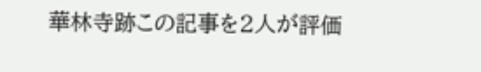華林寺跡この記事を2人が評価